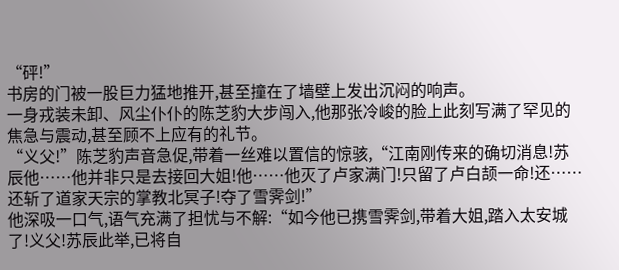“砰!”
书房的门被一股巨力猛地推开,甚至撞在了墙壁上发出沉闷的响声。
一身戎装未卸、风尘仆仆的陈芝豹大步闯入,他那张冷峻的脸上此刻写满了罕见的焦急与震动,甚至顾不上应有的礼节。
“义父!”陈芝豹声音急促,带着一丝难以置信的惊骇,“江南刚传来的确切消息!苏辰他……他并非只是去接回大姐!他……他灭了卢家满门!只留了卢白颉一命!还……还斩了道家天宗的掌教北冥子!夺了雪霁剑!”
他深吸一口气,语气充满了担忧与不解:“如今他已携雪霁剑,带着大姐,踏入太安城了!义父!苏辰此举,已将自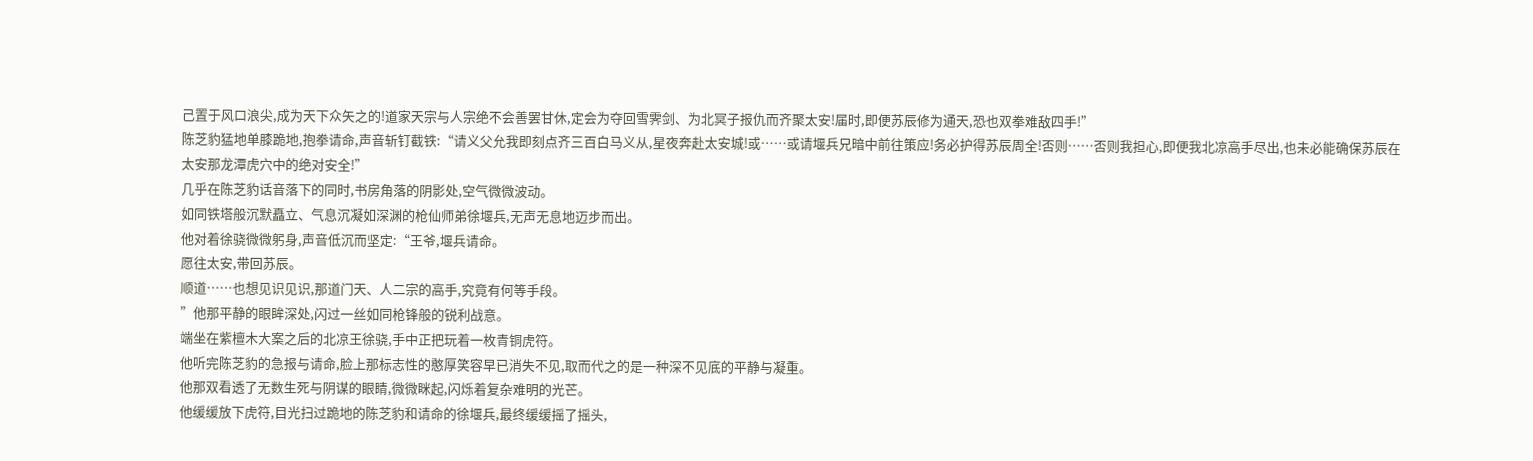己置于风口浪尖,成为天下众矢之的!道家天宗与人宗绝不会善罢甘休,定会为夺回雪霁剑、为北冥子报仇而齐聚太安!届时,即便苏辰修为通天,恐也双拳难敌四手!”
陈芝豹猛地单膝跪地,抱拳请命,声音斩钉截铁:“请义父允我即刻点齐三百白马义从,星夜奔赴太安城!或……或请堰兵兄暗中前往策应!务必护得苏辰周全!否则……否则我担心,即便我北凉高手尽出,也未必能确保苏辰在太安那龙潭虎穴中的绝对安全!”
几乎在陈芝豹话音落下的同时,书房角落的阴影处,空气微微波动。
如同铁塔般沉默矗立、气息沉凝如深渊的枪仙师弟徐堰兵,无声无息地迈步而出。
他对着徐骁微微躬身,声音低沉而坚定:“王爷,堰兵请命。
愿往太安,带回苏辰。
顺道……也想见识见识,那道门天、人二宗的高手,究竟有何等手段。
”他那平静的眼眸深处,闪过一丝如同枪锋般的锐利战意。
端坐在紫檀木大案之后的北凉王徐骁,手中正把玩着一枚青铜虎符。
他听完陈芝豹的急报与请命,脸上那标志性的憨厚笑容早已消失不见,取而代之的是一种深不见底的平静与凝重。
他那双看透了无数生死与阴谋的眼睛,微微眯起,闪烁着复杂难明的光芒。
他缓缓放下虎符,目光扫过跪地的陈芝豹和请命的徐堰兵,最终缓缓摇了摇头,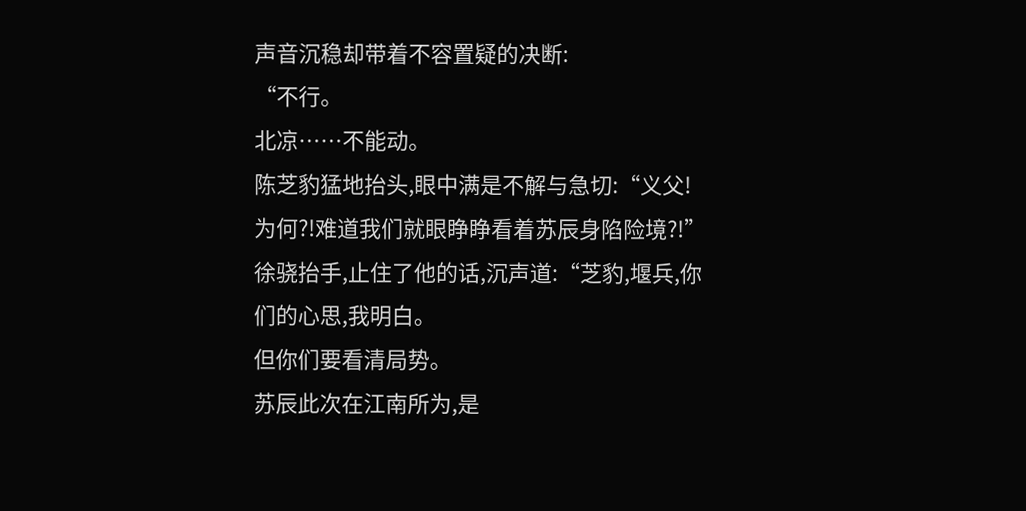声音沉稳却带着不容置疑的决断:
“不行。
北凉……不能动。
陈芝豹猛地抬头,眼中满是不解与急切:“义父!为何?!难道我们就眼睁睁看着苏辰身陷险境?!”
徐骁抬手,止住了他的话,沉声道:“芝豹,堰兵,你们的心思,我明白。
但你们要看清局势。
苏辰此次在江南所为,是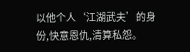以他个人‘江湖武夫’的身份,快意恩仇,清算私怨。